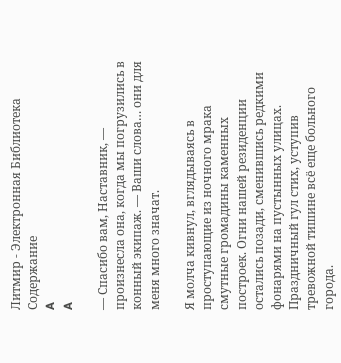Литмир - Электронная Библиотека
Содержание
A
A

— Спасибо вам, Наставник, — произнесла она, когда мы погрузились в конный экипаж. — Ваши слова… они для меня много значат.

Я молча кивнул, вглядываясь в проступающие из ночного мрака смутные громадины каменных построек. Огни нашей резиденции остались позади, сменившись редкими фонарями на пустынных улицах. Праздничный гул стих, уступив тревожной тишине всё еще больного города.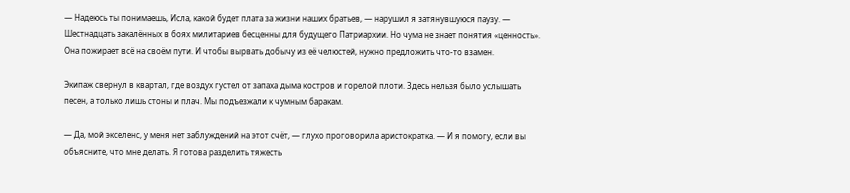— Надеюсь ты понимаешь, Исла, какой будет плата за жизни наших братьев, — нарушил я затянувшуюся паузу. — Шестнадцать закалённых в боях милитариев бесценны для будущего Патриархии. Но чума не знает понятия «ценность». Она пожирает всё на своём пути. И чтобы вырвать добычу из её челюстей, нужно предложить что-то взамен.

Экипаж свернул в квартал, где воздух густел от запаха дыма костров и горелой плоти. Здесь нельзя было услышать песен, а только лишь стоны и плач. Мы подъезжали к чумным баракам.

— Да, мой экселенс, у меня нет заблуждений на этот счёт, — глухо проговорила аристократка. — И я помогу, если вы объясните, что мне делать. Я готова разделить тяжесть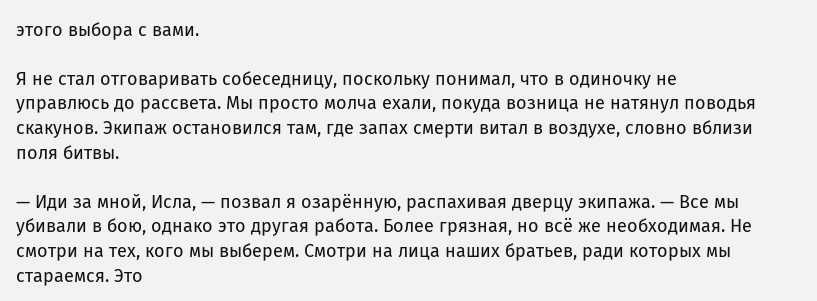этого выбора с вами.

Я не стал отговаривать собеседницу, поскольку понимал, что в одиночку не управлюсь до рассвета. Мы просто молча ехали, покуда возница не натянул поводья скакунов. Экипаж остановился там, где запах смерти витал в воздухе, словно вблизи поля битвы.

— Иди за мной, Исла, — позвал я озарённую, распахивая дверцу экипажа. — Все мы убивали в бою, однако это другая работа. Более грязная, но всё же необходимая. Не смотри на тех, кого мы выберем. Смотри на лица наших братьев, ради которых мы стараемся. Это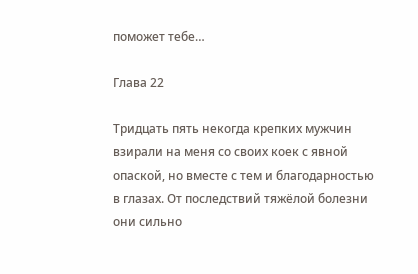поможет тебе…

Глава 22

Тридцать пять некогда крепких мужчин взирали на меня со своих коек с явной опаской, но вместе с тем и благодарностью в глазах. От последствий тяжёлой болезни они сильно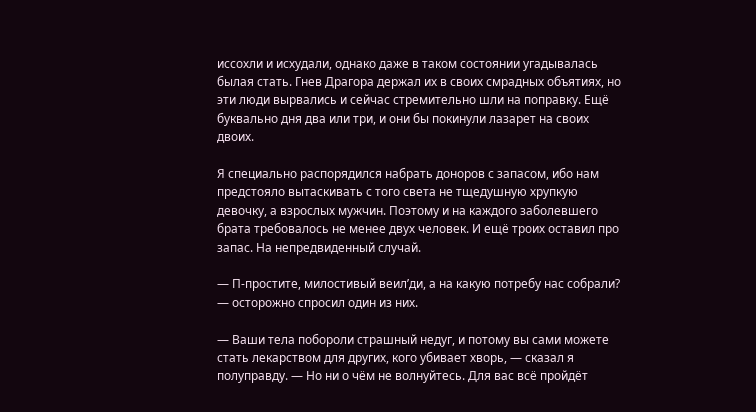иссохли и исхудали, однако даже в таком состоянии угадывалась былая стать. Гнев Драгора держал их в своих смрадных объятиях, но эти люди вырвались и сейчас стремительно шли на поправку. Ещё буквально дня два или три, и они бы покинули лазарет на своих двоих.

Я специально распорядился набрать доноров с запасом, ибо нам предстояло вытаскивать с того света не тщедушную хрупкую девочку, а взрослых мужчин. Поэтому и на каждого заболевшего брата требовалось не менее двух человек. И ещё троих оставил про запас. На непредвиденный случай.

— П-простите, милостивый веил’ди, а на какую потребу нас собрали? — осторожно спросил один из них.

— Ваши тела побороли страшный недуг, и потому вы сами можете стать лекарством для других, кого убивает хворь, — сказал я полуправду. — Но ни о чём не волнуйтесь. Для вас всё пройдёт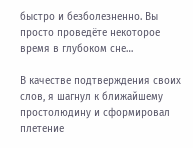быстро и безболезненно. Вы просто проведёте некоторое время в глубоком сне…

В качестве подтверждения своих слов, я шагнул к ближайшему простолюдину и сформировал плетение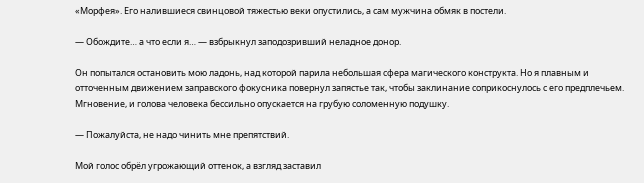«Морфея». Его налившиеся свинцовой тяжестью веки опустились, а сам мужчина обмяк в постели.

— Обождите… а что если я… — взбрыкнул заподозривший неладное донор.

Он попытался остановить мою ладонь, над которой парила небольшая сфера магического конструкта. Но я плавным и отточенным движением заправского фокусника повернул запястье так, чтобы заклинание соприкоснулось с его предплечьем. Мгновение, и голова человека бессильно опускается на грубую соломенную подушку.

— Пожалуйста, не надо чинить мне препятствий.

Мой голос обрёл угрожающий оттенок, а взгляд заставил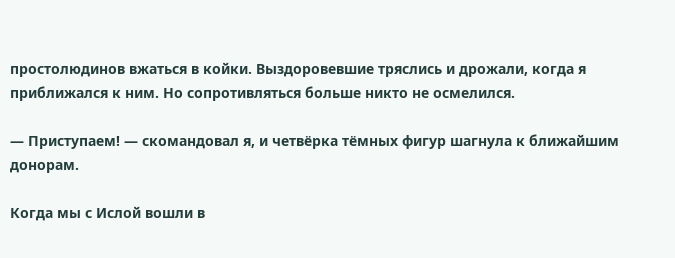простолюдинов вжаться в койки. Выздоровевшие тряслись и дрожали, когда я приближался к ним. Но сопротивляться больше никто не осмелился.

— Приступаем! — скомандовал я, и четвёрка тёмных фигур шагнула к ближайшим донорам.

Когда мы с Ислой вошли в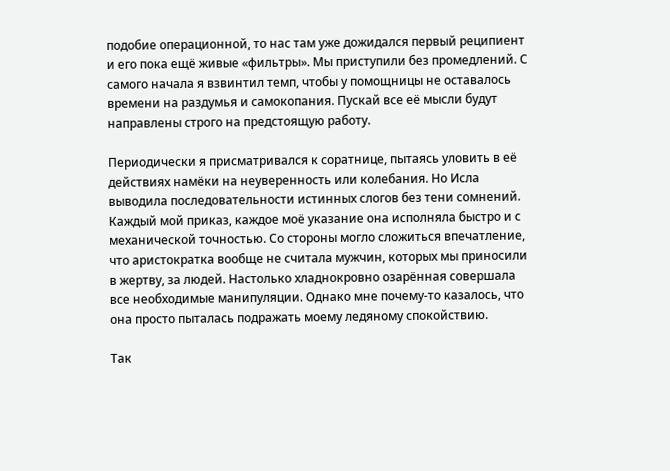подобие операционной, то нас там уже дожидался первый реципиент и его пока ещё живые «фильтры». Мы приступили без промедлений. С самого начала я взвинтил темп, чтобы у помощницы не оставалось времени на раздумья и самокопания. Пускай все её мысли будут направлены строго на предстоящую работу.

Периодически я присматривался к соратнице, пытаясь уловить в её действиях намёки на неуверенность или колебания. Но Исла выводила последовательности истинных слогов без тени сомнений. Каждый мой приказ, каждое моё указание она исполняла быстро и с механической точностью. Со стороны могло сложиться впечатление, что аристократка вообще не считала мужчин, которых мы приносили в жертву, за людей. Настолько хладнокровно озарённая совершала все необходимые манипуляции. Однако мне почему-то казалось, что она просто пыталась подражать моему ледяному спокойствию.

Так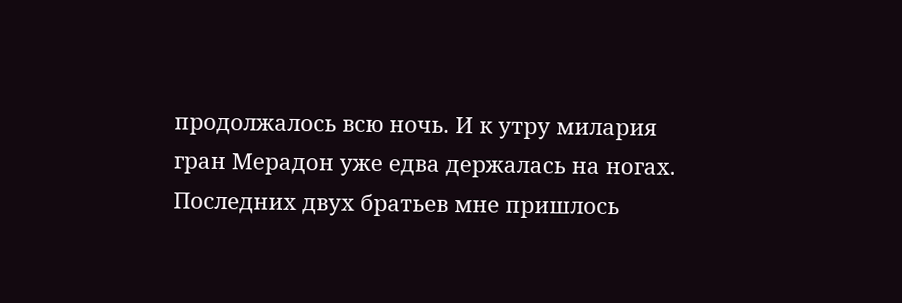продолжалось всю ночь. И к утру милария гран Мерадон уже едва держалась на ногах. Последних двух братьев мне пришлось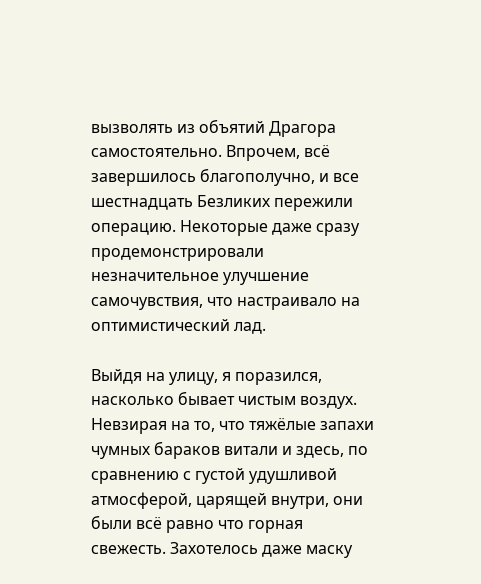вызволять из объятий Драгора самостоятельно. Впрочем, всё завершилось благополучно, и все шестнадцать Безликих пережили операцию. Некоторые даже сразу продемонстрировали незначительное улучшение самочувствия, что настраивало на оптимистический лад.

Выйдя на улицу, я поразился, насколько бывает чистым воздух. Невзирая на то, что тяжёлые запахи чумных бараков витали и здесь, по сравнению с густой удушливой атмосферой, царящей внутри, они были всё равно что горная свежесть. Захотелось даже маску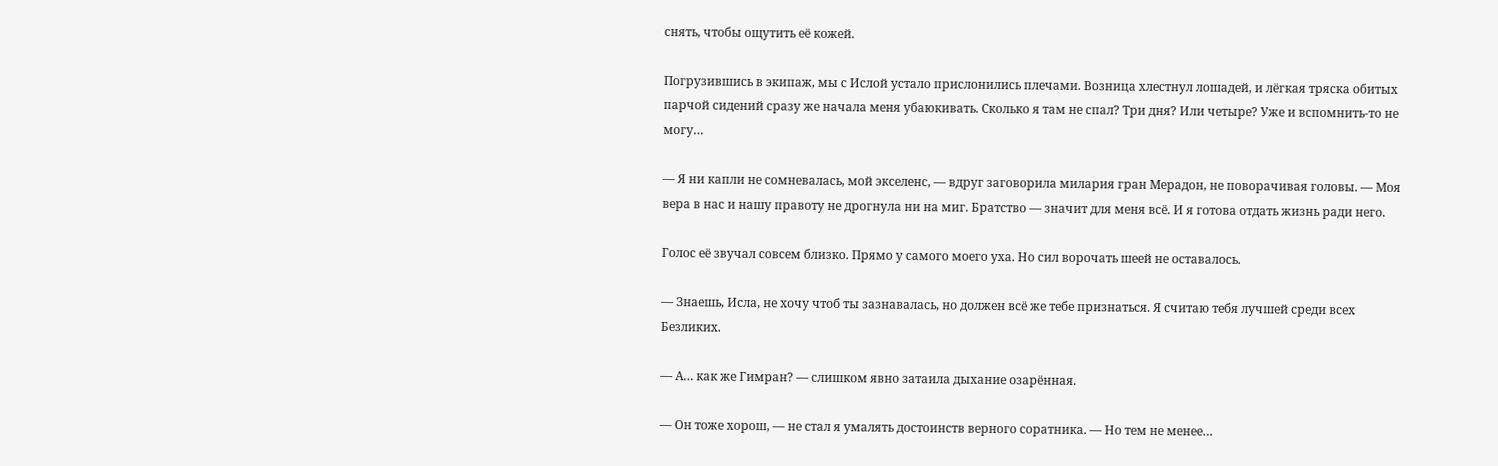снять, чтобы ощутить её кожей.

Погрузившись в экипаж, мы с Ислой устало прислонились плечами. Возница хлестнул лошадей, и лёгкая тряска обитых парчой сидений сразу же начала меня убаюкивать. Сколько я там не спал? Три дня? Или четыре? Уже и вспомнить-то не могу…

— Я ни капли не сомневалась, мой экселенс, — вдруг заговорила милария гран Мерадон, не поворачивая головы. — Моя вера в нас и нашу правоту не дрогнула ни на миг. Братство — значит для меня всё. И я готова отдать жизнь ради него.

Голос её звучал совсем близко. Прямо у самого моего уха. Но сил ворочать шеей не оставалось.

— Знаешь, Исла, не хочу чтоб ты зазнавалась, но должен всё же тебе признаться. Я считаю тебя лучшей среди всех Безликих.

— А… как же Гимран? — слишком явно затаила дыхание озарённая.

— Он тоже хорош, — не стал я умалять достоинств верного соратника. — Но тем не менее…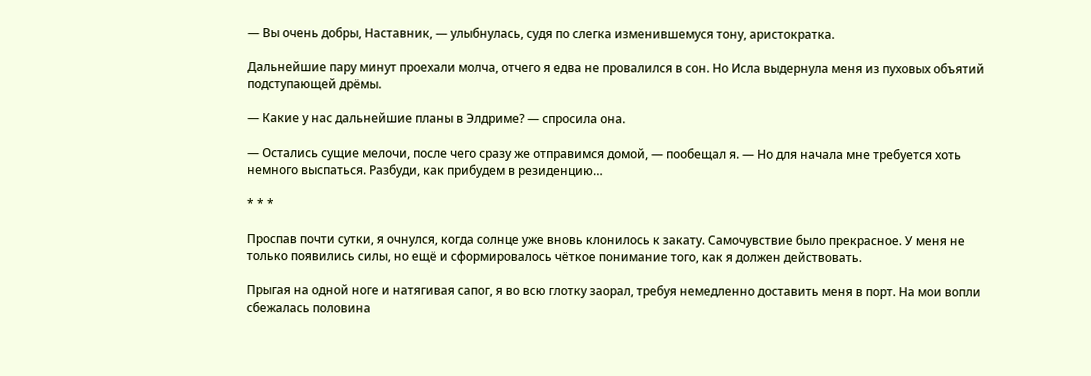— Вы очень добры, Наставник, — улыбнулась, судя по слегка изменившемуся тону, аристократка.

Дальнейшие пару минут проехали молча, отчего я едва не провалился в сон. Но Исла выдернула меня из пуховых объятий подступающей дрёмы.

— Какие у нас дальнейшие планы в Элдриме? — спросила она.

— Остались сущие мелочи, после чего сразу же отправимся домой, — пообещал я. — Но для начала мне требуется хоть немного выспаться. Разбуди, как прибудем в резиденцию…

* * *

Проспав почти сутки, я очнулся, когда солнце уже вновь клонилось к закату. Самочувствие было прекрасное. У меня не только появились силы, но ещё и сформировалось чёткое понимание того, как я должен действовать.

Прыгая на одной ноге и натягивая сапог, я во всю глотку заорал, требуя немедленно доставить меня в порт. На мои вопли сбежалась половина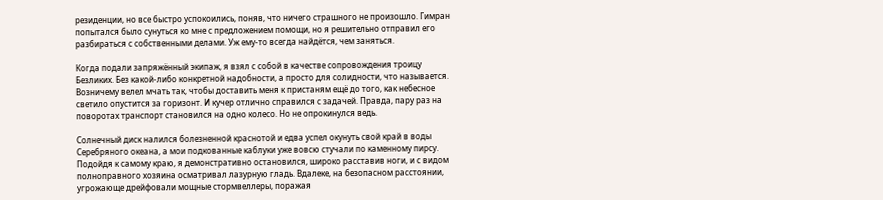резиденции, но все быстро успокоились, поняв, что ничего страшного не произошло. Гимран попытался было сунуться ко мне с предложением помощи, но я решительно отправил его разбираться с собственными делами. Уж ему-то всегда найдётся, чем заняться.

Когда подали запряжённый экипаж, я взял с собой в качестве сопровождения троицу Безликих. Без какой-либо конкретной надобности, а просто для солидности, что называется. Возничему велел мчать так, чтобы доставить меня к пристаням ещё до того, как небесное светило опустится за горизонт. И кучер отлично справился с задачей. Правда, пару раз на поворотах транспорт становился на одно колесо. Но не опрокинулся ведь.

Солнечный диск налился болезненной краснотой и едва успел окунуть свой край в воды Серебряного океана, а мои подкованные каблуки уже вовсю стучали по каменному пирсу. Подойдя к самому краю, я демонстративно остановился, широко расставив ноги, и с видом полноправного хозяина осматривал лазурную гладь. Вдалеке, на безопасном расстоянии, угрожающе дрейфовали мощные стормвеллеры, поражая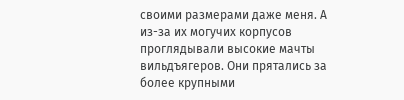своими размерами даже меня. А из-за их могучих корпусов проглядывали высокие мачты вильдъягеров. Они прятались за более крупными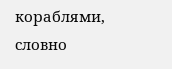кораблями, словно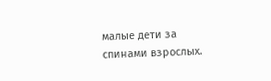малые дети за спинами взрослых.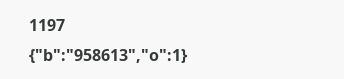1197
{"b":"958613","o":1}